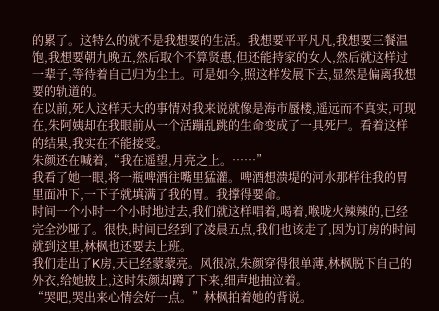的累了。这特么的就不是我想要的生活。我想要平平凡凡,我想要三餐温饱,我想要朝九晚五,然后取个不算贤惠,但还能持家的女人,然后就这样过一辈子,等待着自己归为尘土。可是如今,照这样发展下去,显然是偏离我想要的轨道的。
在以前,死人这样天大的事情对我来说就像是海市蜃楼,遥远而不真实,可现在,朱阿姨却在我眼前从一个活蹦乱跳的生命变成了一具死尸。看着这样的结果,我实在不能接受。
朱颜还在喊着,“我在遥望,月亮之上。……”
我看了她一眼,将一瓶啤酒往嘴里猛灌。啤酒想溃堤的河水那样往我的胃里面冲下,一下子就填满了我的胃。我撑得要命。
时间一个小时一个小时地过去,我们就这样唱着,喝着,喉咙火辣辣的,已经完全沙哑了。很快,时间已经到了凌晨五点,我们也该走了,因为订房的时间就到这里,林枫也还要去上班。
我们走出了K房,天已经蒙蒙亮。风很凉,朱颜穿得很单薄,林枫脱下自己的外衣,给她披上,这时朱颜却蹲了下来,细声地抽泣着。
“哭吧,哭出来心情会好一点。”林枫拍着她的背说。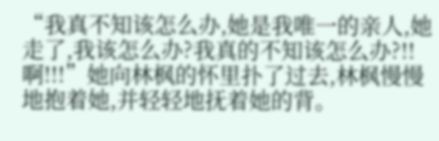“我真不知该怎么办,她是我唯一的亲人,她走了,我该怎么办?我真的不知该怎么办?!!啊!!!”她向林枫的怀里扑了过去,林枫慢慢地抱着她,并轻轻地抚着她的背。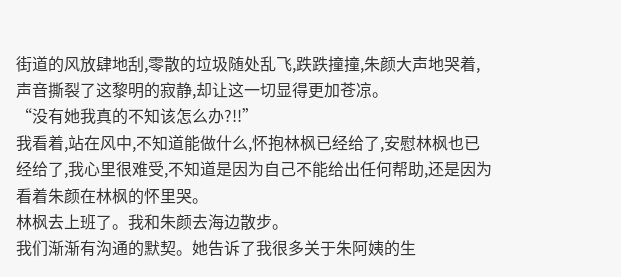街道的风放肆地刮,零散的垃圾随处乱飞,跌跌撞撞,朱颜大声地哭着,声音撕裂了这黎明的寂静,却让这一切显得更加苍凉。
“没有她我真的不知该怎么办?!!”
我看着,站在风中,不知道能做什么,怀抱林枫已经给了,安慰林枫也已经给了,我心里很难受,不知道是因为自己不能给出任何帮助,还是因为看着朱颜在林枫的怀里哭。
林枫去上班了。我和朱颜去海边散步。
我们渐渐有沟通的默契。她告诉了我很多关于朱阿姨的生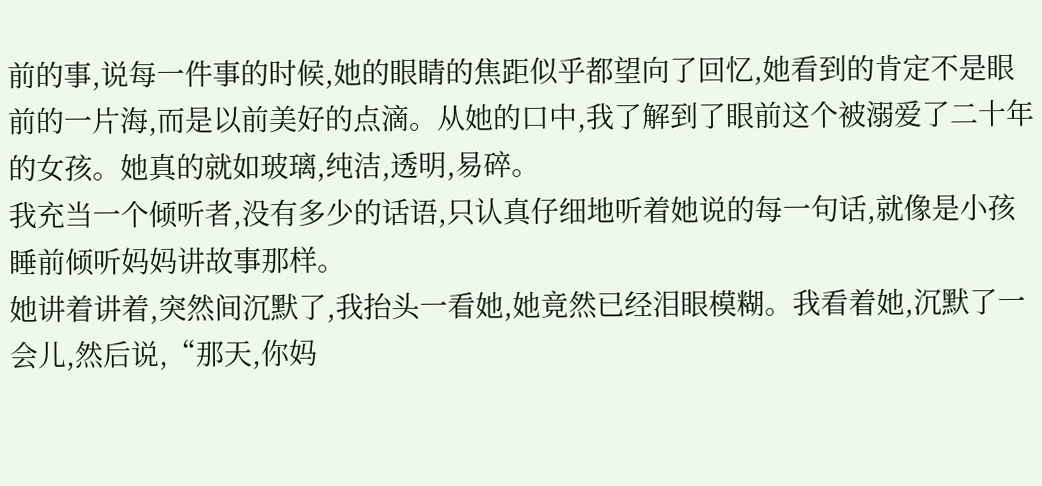前的事,说每一件事的时候,她的眼睛的焦距似乎都望向了回忆,她看到的肯定不是眼前的一片海,而是以前美好的点滴。从她的口中,我了解到了眼前这个被溺爱了二十年的女孩。她真的就如玻璃,纯洁,透明,易碎。
我充当一个倾听者,没有多少的话语,只认真仔细地听着她说的每一句话,就像是小孩睡前倾听妈妈讲故事那样。
她讲着讲着,突然间沉默了,我抬头一看她,她竟然已经泪眼模糊。我看着她,沉默了一会儿,然后说,“那天,你妈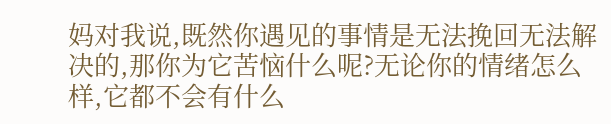妈对我说,既然你遇见的事情是无法挽回无法解决的,那你为它苦恼什么呢?无论你的情绪怎么样,它都不会有什么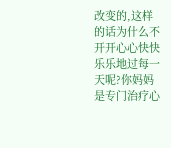改变的,这样的话为什么不开开心心快快乐乐地过每一天呢?你妈妈是专门治疗心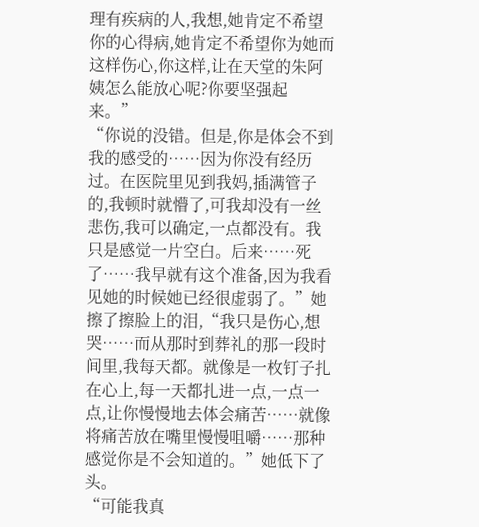理有疾病的人,我想,她肯定不希望你的心得病,她肯定不希望你为她而这样伤心,你这样,让在天堂的朱阿姨怎么能放心呢?你要坚强起来。”
“你说的没错。但是,你是体会不到我的感受的……因为你没有经历过。在医院里见到我妈,插满管子的,我顿时就懵了,可我却没有一丝悲伤,我可以确定,一点都没有。我只是感觉一片空白。后来……死了……我早就有这个准备,因为我看见她的时候她已经很虚弱了。”她擦了擦脸上的泪,“我只是伤心,想哭……而从那时到葬礼的那一段时间里,我每天都。就像是一枚钉子扎在心上,每一天都扎进一点,一点一点,让你慢慢地去体会痛苦……就像将痛苦放在嘴里慢慢咀嚼……那种感觉你是不会知道的。”她低下了头。
“可能我真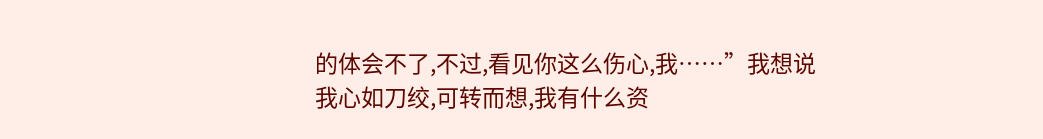的体会不了,不过,看见你这么伤心,我……”我想说我心如刀绞,可转而想,我有什么资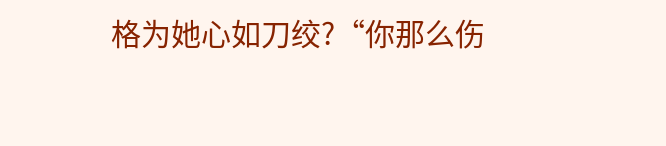格为她心如刀绞?“你那么伤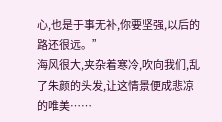心,也是于事无补,你要坚强,以后的路还很远。”
海风很大,夹杂着寒冷,吹向我们,乱了朱颜的头发,让这情景便成悲凉的唯美……